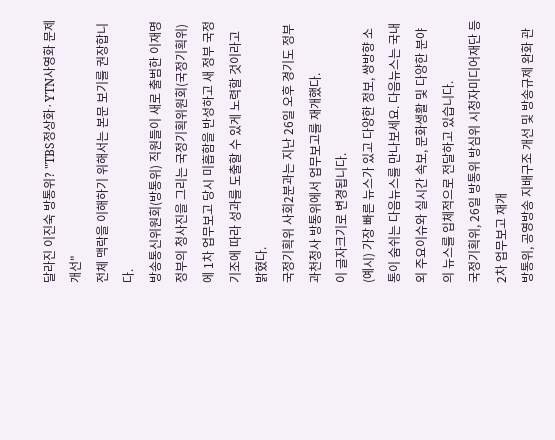달라진 이진숙 방통위? "TBS정상화·YTN사영화 문제 개선"
전체 맥락을 이해하기 위해서는 본문 보기를 권장합니다.
방송통신위원회(방통위) 직원들이 새로 출범한 이재명 정부의 청사진을 그리는 국정기획위원회(국정기획위)에 1차 업무보고 당시 미흡함을 반성하고 새 정부 국정 기조에 따라 성과를 도출할 수 있게 노력할 것이라고 밝혔다.
국정기획위 사회2분과는 지난 26일 오후 경기도 정부과천청사 방통위에서 업무보고를 재개했다.
이 글자크기로 변경됩니다.
(예시) 가장 빠른 뉴스가 있고 다양한 정보, 쌍방향 소통이 숨쉬는 다음뉴스를 만나보세요. 다음뉴스는 국내외 주요이슈와 실시간 속보, 문화생활 및 다양한 분야의 뉴스를 입체적으로 전달하고 있습니다.
국정기획위, 26일 방통위 방심위 시청자미디어재단 등 2차 업무보고 재개
방통위, 공영방송 지배구조 개선 및 방송규제 완화 관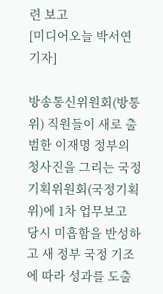련 보고
[미디어오늘 박서연 기자]

방송통신위원회(방통위) 직원들이 새로 출범한 이재명 정부의 청사진을 그리는 국정기획위원회(국정기획위)에 1차 업무보고 당시 미흡함을 반성하고 새 정부 국정 기조에 따라 성과를 도출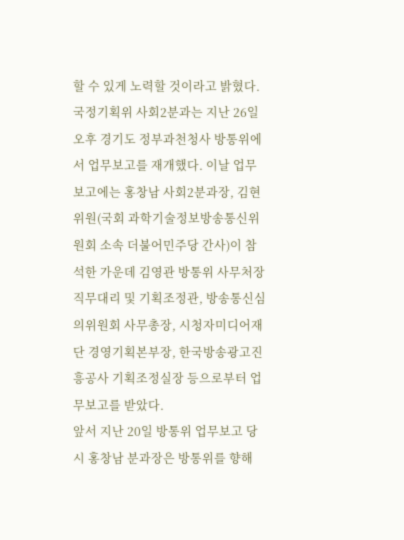할 수 있게 노력할 것이라고 밝혔다.
국정기획위 사회2분과는 지난 26일 오후 경기도 정부과천청사 방통위에서 업무보고를 재개했다. 이날 업무보고에는 홍창남 사회2분과장, 김현 위원(국회 과학기술정보방송통신위원회 소속 더불어민주당 간사)이 참석한 가운데 김영관 방통위 사무처장 직무대리 및 기획조정관, 방송통신심의위원회 사무총장, 시청자미디어재단 경영기획본부장, 한국방송광고진흥공사 기획조정실장 등으로부터 업무보고를 받았다.
앞서 지난 20일 방통위 업무보고 당시 홍창남 분과장은 방통위를 향해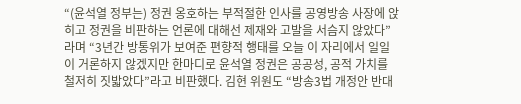“(윤석열 정부는) 정권 옹호하는 부적절한 인사를 공영방송 사장에 앉히고 정권을 비판하는 언론에 대해선 제재와 고발을 서슴지 않았다”라며 “3년간 방통위가 보여준 편향적 행태를 오늘 이 자리에서 일일이 거론하지 않겠지만 한마디로 윤석열 정권은 공공성, 공적 가치를 철저히 짓밟았다”라고 비판했다. 김현 위원도 “방송3법 개정안 반대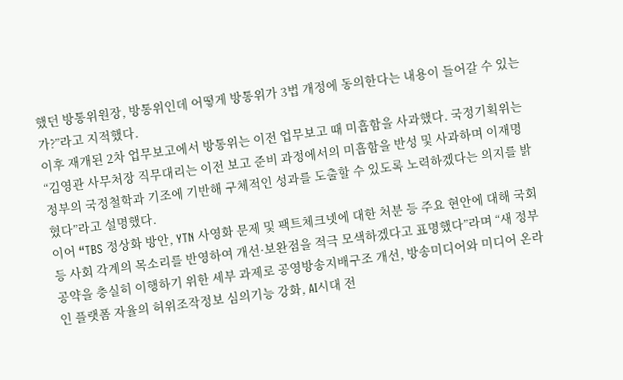했던 방통위원장, 방통위인데 어떻게 방통위가 3법 개정에 동의한다는 내용이 들어갈 수 있는가?”라고 지적했다.
이후 재개된 2차 업무보고에서 방통위는 이전 업무보고 때 미흡함을 사과했다. 국정기획위는 “김영관 사무처장 직무대리는 이전 보고 준비 과정에서의 미흡함을 반성 및 사과하며 이재명 정부의 국정철학과 기조에 기반해 구체적인 성과를 도출할 수 있도록 노력하겠다는 의지를 밝혔다”라고 설명했다.
이어 “TBS 정상화 방안, YTN 사영화 문제 및 팩트체크넷에 대한 처분 등 주요 현안에 대해 국회 등 사회 각계의 목소리를 반영하여 개선·보완점을 적극 모색하겠다고 표명했다”라며 “새 정부 공약을 충실히 이행하기 위한 세부 과제로 공영방송지배구조 개선, 방송미디어와 미디어 온라인 플랫폼 자율의 허위조작정보 심의기능 강화, AI시대 전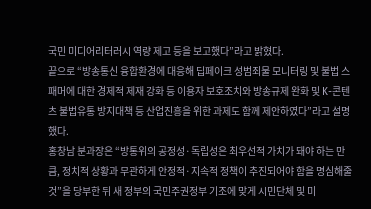국민 미디어리터러시 역량 제고 등을 보고했다”라고 밝혔다.
끝으로 “방송통신 융합환경에 대응해 딥페이크 성범죄물 모니터링 및 불법 스패머에 대한 경제적 제재 강화 등 이용자 보호조치와 방송규제 완화 및 K-콘텐츠 불법유통 방지대책 등 산업진흥을 위한 과제도 함께 제안하였다”라고 설명했다.
홍창남 분과장은 “방통위의 공정성·독립성은 최우선적 가치가 돼야 하는 만큼, 정치적 상황과 무관하게 안정적·지속적 정책이 추진되어야 함을 명심해줄 것”을 당부한 뒤 새 정부의 국민주권정부 기조에 맞게 시민단체 및 미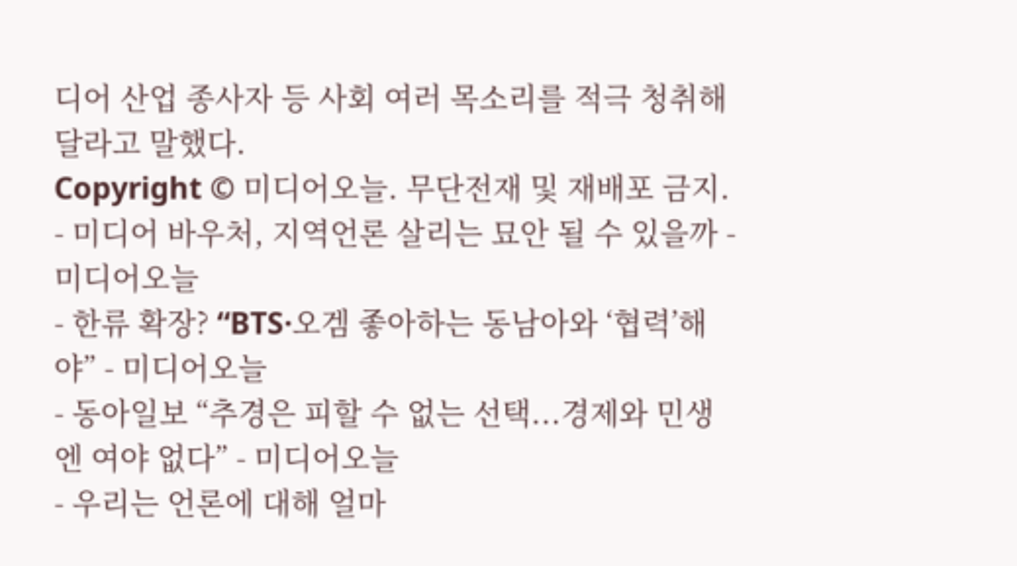디어 산업 종사자 등 사회 여러 목소리를 적극 청취해달라고 말했다.
Copyright © 미디어오늘. 무단전재 및 재배포 금지.
- 미디어 바우처, 지역언론 살리는 묘안 될 수 있을까 - 미디어오늘
- 한류 확장? “BTS·오겜 좋아하는 동남아와 ‘협력’해야” - 미디어오늘
- 동아일보 “추경은 피할 수 없는 선택...경제와 민생엔 여야 없다” - 미디어오늘
- 우리는 언론에 대해 얼마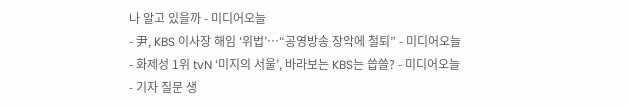나 알고 있을까 - 미디어오늘
- 尹, KBS 이사장 해임 ‘위법’…“공영방송 장악에 철퇴” - 미디어오늘
- 화제성 1위 tvN ‘미지의 서울’, 바라보는 KBS는 씁쓸? - 미디어오늘
- 기자 질문 생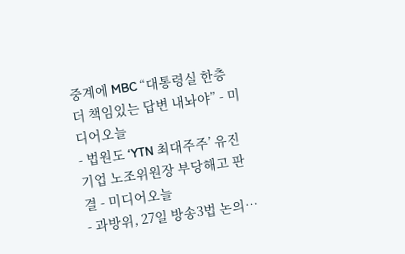중계에 MBC “대통령실 한층 더 책임있는 답변 내놔야” - 미디어오늘
- 법원도 ‘YTN 최대주주’ 유진기업 노조위원장 부당해고 판결 - 미디어오늘
- 과방위, 27일 방송3법 논의…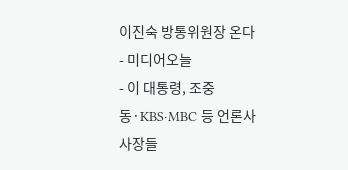이진숙 방통위원장 온다 - 미디어오늘
- 이 대통령, 조중동·KBS·MBC 등 언론사 사장들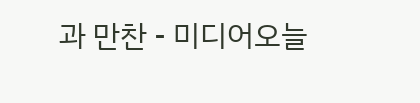과 만찬 - 미디어오늘